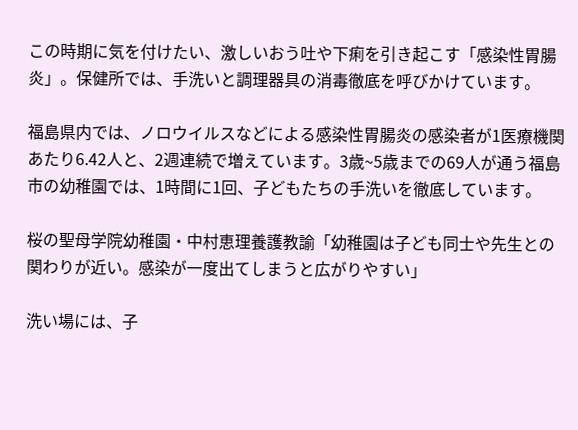この時期に気を付けたい、激しいおう吐や下痢を引き起こす「感染性胃腸炎」。保健所では、手洗いと調理器具の消毒徹底を呼びかけています。

福島県内では、ノロウイルスなどによる感染性胃腸炎の感染者が1医療機関あたり6.42人と、2週連続で増えています。3歳~5歳までの69人が通う福島市の幼稚園では、1時間に1回、子どもたちの手洗いを徹底しています。

桜の聖母学院幼稚園・中村恵理養護教諭「幼稚園は子ども同士や先生との関わりが近い。感染が一度出てしまうと広がりやすい」

洗い場には、子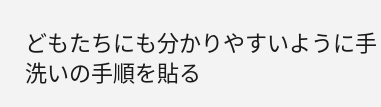どもたちにも分かりやすいように手洗いの手順を貼る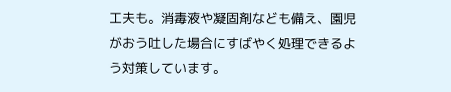工夫も。消毒液や凝固剤なども備え、園児がおう吐した場合にすばやく処理できるよう対策しています。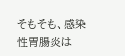そもそも、感染性胃腸炎は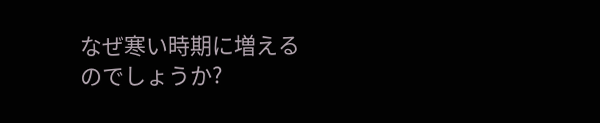なぜ寒い時期に増えるのでしょうか?